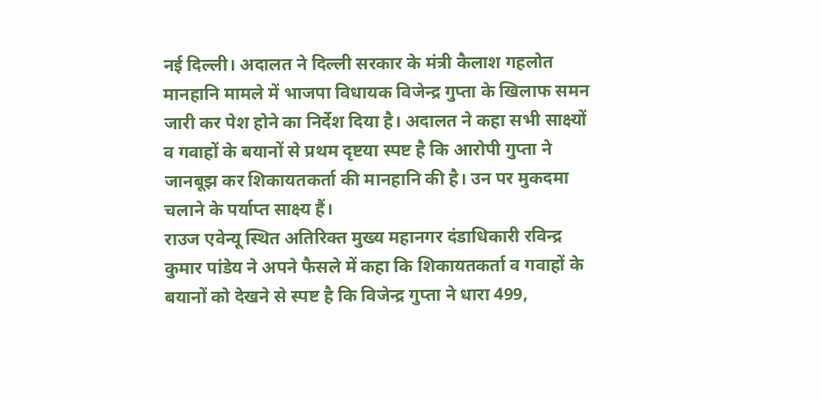नई दिल्ली। अदालत ने दिल्ली सरकार के मंत्री कैलाश गहलोत मानहानि मामले में भाजपा विधायक विजेन्द्र गुप्ता के खिलाफ समन जारी कर पेश होने का निर्देश दिया है। अदालत ने कहा सभी साक्ष्यों व गवाहों के बयानों से प्रथम दृष्टया स्पष्ट है कि आरोपी गुप्ता ने जानबूझ कर शिकायतकर्ता की मानहानि की है। उन पर मुकदमा चलाने के पर्याप्त साक्ष्य हैं।
राउज एवेन्यू स्थित अतिरिक्त मुख्य महानगर दंडाधिकारी रविन्द्र कुमार पांडेय ने अपने फैसले में कहा कि शिकायतकर्ता व गवाहों के बयानों को देखने से स्पष्ट है कि विजेन्द्र गुप्ता ने धारा 499,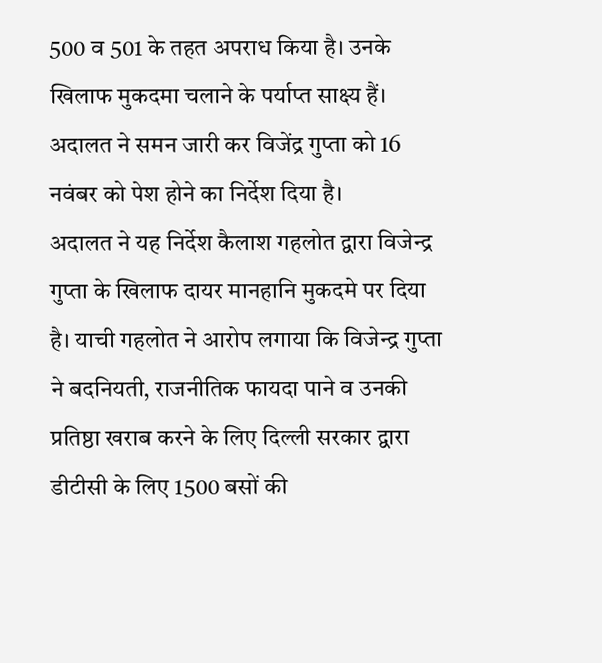500 व 501 के तहत अपराध किया है। उनके खिलाफ मुकदमा चलाने के पर्याप्त साक्ष्य हैं। अदालत ने समन जारी कर विजेंद्र गुप्ता को 16 नवंबर को पेश होने का निर्देश दिया है।
अदालत ने यह निर्देश कैलाश गहलोत द्वारा विजेन्द्र गुप्ता के खिलाफ दायर मानहानि मुकदमे पर दिया है। याची गहलोत ने आरोप लगाया कि विजेन्द्र गुप्ता ने बदनियती, राजनीतिक फायदा पाने व उनकी प्रतिष्ठा खराब करने के लिए दिल्ली सरकार द्वारा डीटीसी के लिए 1500 बसों की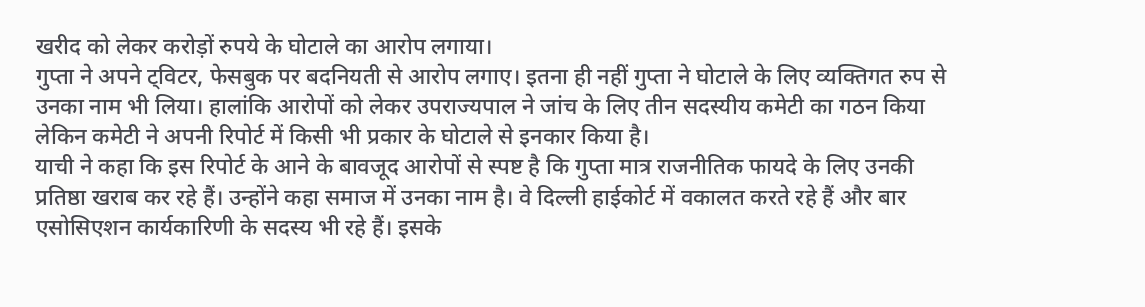खरीद को लेकर करोड़ों रुपये के घोटाले का आरोप लगाया।
गुप्ता ने अपने ट्विटर, फेसबुक पर बदनियती से आरोप लगाए। इतना ही नहीं गुप्ता ने घोटाले के लिए व्यक्तिगत रुप से उनका नाम भी लिया। हालांकि आरोपों को लेकर उपराज्यपाल ने जांच के लिए तीन सदस्यीय कमेटी का गठन किया लेकिन कमेटी ने अपनी रिपोर्ट में किसी भी प्रकार के घोटाले से इनकार किया है।
याची ने कहा कि इस रिपोर्ट के आने के बावजूद आरोपों से स्पष्ट है कि गुप्ता मात्र राजनीतिक फायदे के लिए उनकी प्रतिष्ठा खराब कर रहे हैं। उन्होंने कहा समाज में उनका नाम है। वे दिल्ली हाईकोर्ट में वकालत करते रहे हैं और बार एसोसिएशन कार्यकारिणी के सदस्य भी रहे हैं। इसके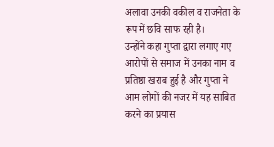अलावा उनकी वकील व राजनेता के रूप में छवि साफ रही है।
उन्होंने कहा गुप्ता द्वारा लगाए गए आरोपों से समाज में उनका नाम व प्रतिष्ठा खराब हुई है और गुप्ता ने आम लोगों की नजर में यह साबित करने का प्रयास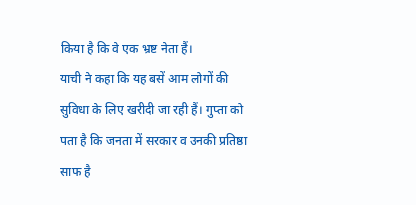किया है कि वे एक भ्रष्ट नेता हैं।
याची ने कहा कि यह बसें आम लोगों की सुविधा के लिए खरीदी जा रही हैं। गुप्ता को पता है कि जनता में सरकार व उनकी प्रतिष्ठा साफ है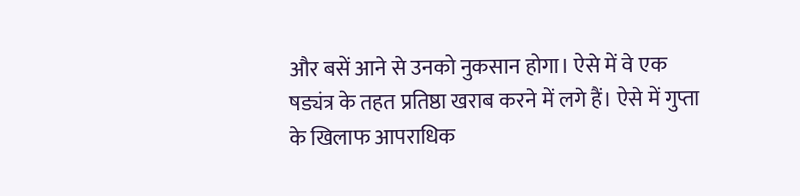और बसें आने से उनको नुकसान होगा। ऐसे में वे एक षड्यंत्र के तहत प्रतिष्ठा खराब करने में लगे हैं। ऐसे में गुप्ता के खिलाफ आपराधिक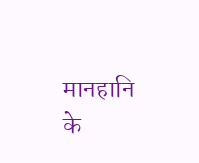मानहानि के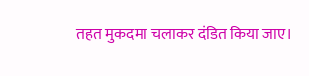तहत मुकदमा चलाकर दंडित किया जाए।